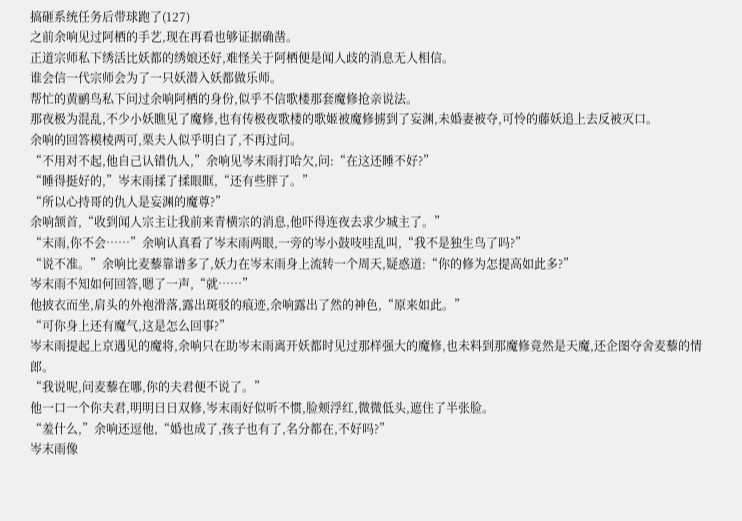搞砸系统任务后带球跑了(127)
之前余响见过阿栖的手艺,现在再看也够证据确凿。
正道宗师私下绣活比妖都的绣娘还好,难怪关于阿栖便是闻人歧的消息无人相信。
谁会信一代宗师会为了一只妖潜入妖都做乐师。
帮忙的黄鹂鸟私下问过余响阿栖的身份,似乎不信歌楼那套魔修抢亲说法。
那夜极为混乱,不少小妖瞧见了魔修,也有传极夜歌楼的歌姬被魔修掳到了妄渊,未婚妻被夺,可怜的藤妖追上去反被灭口。
余响的回答模棱两可,栗夫人似乎明白了,不再过问。
“不用对不起,他自己认错仇人,”余响见岑末雨打哈欠,问:“在这还睡不好?”
“睡得挺好的,”岑末雨揉了揉眼眶,“还有些胖了。”
“所以心持哥的仇人是妄渊的魔尊?”
余响颔首,“收到闻人宗主让我前来青横宗的消息,他吓得连夜去求少城主了。”
“末雨,你不会……”余响认真看了岑末雨两眼,一旁的岑小鼓吱哇乱叫,“我不是独生鸟了吗?”
“说不准。”余响比麦藜靠谱多了,妖力在岑末雨身上流转一个周天,疑惑道:“你的修为怎提高如此多?”
岑末雨不知如何回答,嗯了一声,“就……”
他披衣而坐,肩头的外袍滑落,露出斑驳的痕迹,余响露出了然的神色,“原来如此。”
“可你身上还有魔气,这是怎么回事?”
岑末雨提起上京遇见的魔将,余响只在助岑末雨离开妖都时见过那样强大的魔修,也未料到那魔修竟然是天魔,还企图夺舍麦藜的情郎。
“我说呢,问麦藜在哪,你的夫君便不说了。”
他一口一个你夫君,明明日日双修,岑末雨好似听不惯,脸颊浮红,微微低头,遮住了半张脸。
“羞什么,”余响还逗他,“婚也成了,孩子也有了,名分都在,不好吗?”
岑末雨像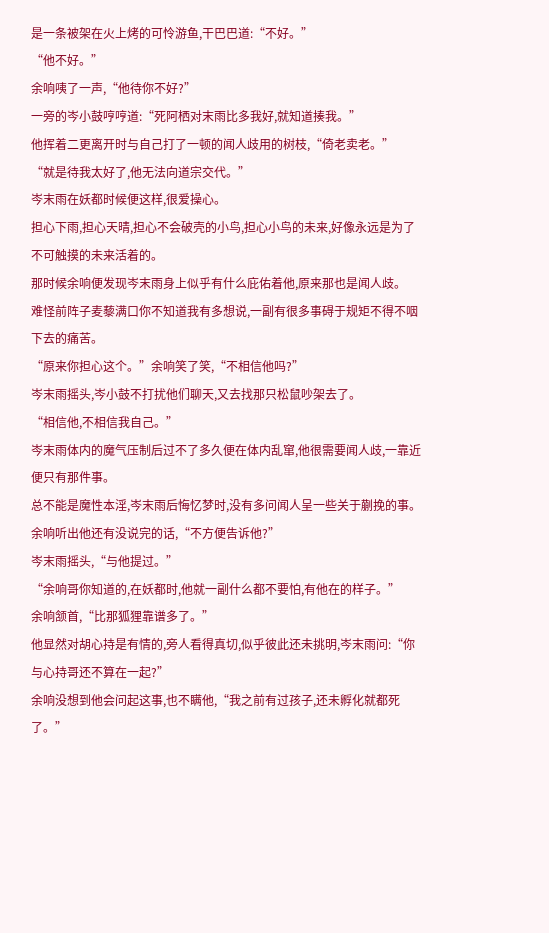是一条被架在火上烤的可怜游鱼,干巴巴道:“不好。”
“他不好。”
余响咦了一声,“他待你不好?”
一旁的岑小鼓哼哼道:“死阿栖对末雨比多我好,就知道揍我。”
他挥着二更离开时与自己打了一顿的闻人歧用的树枝,“倚老卖老。”
“就是待我太好了,他无法向道宗交代。”
岑末雨在妖都时候便这样,很爱操心。
担心下雨,担心天晴,担心不会破壳的小鸟,担心小鸟的未来,好像永远是为了不可触摸的未来活着的。
那时候余响便发现岑末雨身上似乎有什么庇佑着他,原来那也是闻人歧。
难怪前阵子麦藜满口你不知道我有多想说,一副有很多事碍于规矩不得不咽下去的痛苦。
“原来你担心这个。”余响笑了笑,“不相信他吗?”
岑末雨摇头,岑小鼓不打扰他们聊天,又去找那只松鼠吵架去了。
“相信他,不相信我自己。”
岑末雨体内的魔气压制后过不了多久便在体内乱窜,他很需要闻人歧,一靠近便只有那件事。
总不能是魔性本淫,岑末雨后悔忆梦时,没有多问闻人呈一些关于蒯挽的事。
余响听出他还有没说完的话,“不方便告诉他?”
岑末雨摇头,“与他提过。”
“余响哥你知道的,在妖都时,他就一副什么都不要怕,有他在的样子。”
余响颔首,“比那狐狸靠谱多了。”
他显然对胡心持是有情的,旁人看得真切,似乎彼此还未挑明,岑末雨问:“你与心持哥还不算在一起?”
余响没想到他会问起这事,也不瞒他,“我之前有过孩子,还未孵化就都死了。”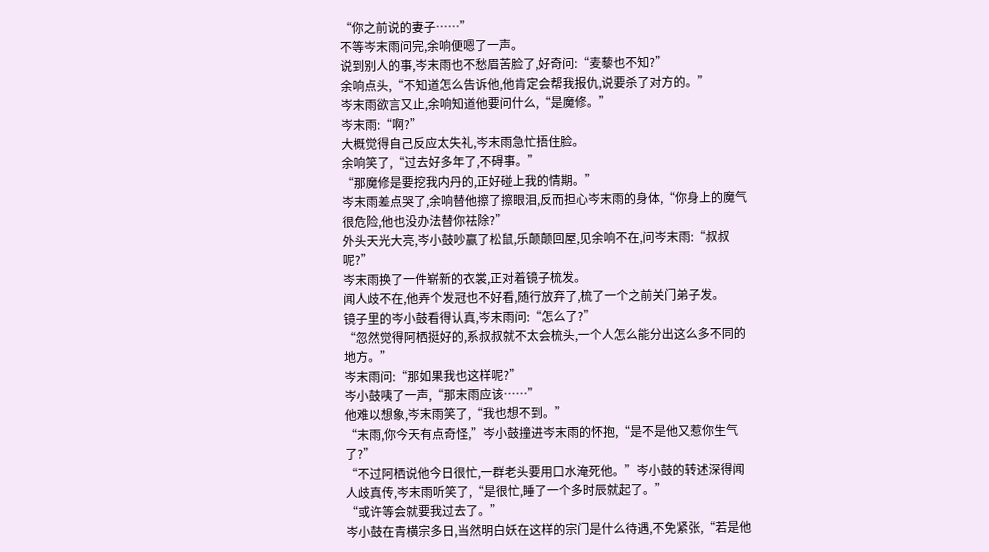“你之前说的妻子……”
不等岑末雨问完,余响便嗯了一声。
说到别人的事,岑末雨也不愁眉苦脸了,好奇问:“麦藜也不知?”
余响点头,“不知道怎么告诉他,他肯定会帮我报仇,说要杀了对方的。”
岑末雨欲言又止,余响知道他要问什么,“是魔修。”
岑末雨:“啊?”
大概觉得自己反应太失礼,岑末雨急忙捂住脸。
余响笑了,“过去好多年了,不碍事。”
“那魔修是要挖我内丹的,正好碰上我的情期。”
岑末雨差点哭了,余响替他擦了擦眼泪,反而担心岑末雨的身体,“你身上的魔气很危险,他也没办法替你祛除?”
外头天光大亮,岑小鼓吵赢了松鼠,乐颠颠回屋,见余响不在,问岑末雨:“叔叔呢?”
岑末雨换了一件崭新的衣裳,正对着镜子梳发。
闻人歧不在,他弄个发冠也不好看,随行放弃了,梳了一个之前关门弟子发。
镜子里的岑小鼓看得认真,岑末雨问:“怎么了?”
“忽然觉得阿栖挺好的,系叔叔就不太会梳头,一个人怎么能分出这么多不同的地方。”
岑末雨问:“那如果我也这样呢?”
岑小鼓咦了一声,“那末雨应该……”
他难以想象,岑末雨笑了,“我也想不到。”
“末雨,你今天有点奇怪,”岑小鼓撞进岑末雨的怀抱,“是不是他又惹你生气了?”
“不过阿栖说他今日很忙,一群老头要用口水淹死他。”岑小鼓的转述深得闻人歧真传,岑末雨听笑了,“是很忙,睡了一个多时辰就起了。”
“或许等会就要我过去了。”
岑小鼓在青横宗多日,当然明白妖在这样的宗门是什么待遇,不免紧张,“若是他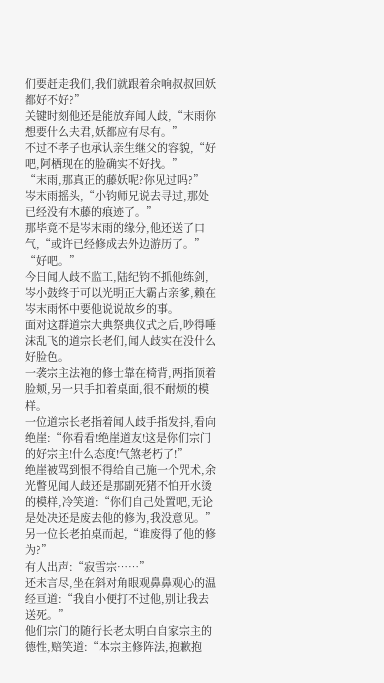们要赶走我们,我们就跟着余响叔叔回妖都好不好?”
关键时刻他还是能放弃闻人歧,“末雨你想要什么夫君,妖都应有尽有。”
不过不孝子也承认亲生继父的容貌,“好吧,阿栖现在的脸确实不好找。”
“末雨,那真正的藤妖呢?你见过吗?”
岑末雨摇头,“小钧师兄说去寻过,那处已经没有木藤的痕迹了。”
那毕竟不是岑末雨的缘分,他还送了口气,“或许已经修成去外边游历了。”
“好吧。”
今日闻人歧不监工,陆纪钧不抓他练剑,岑小鼓终于可以光明正大霸占亲爹,赖在岑末雨怀中要他说说故乡的事。
面对这群道宗大典祭典仪式之后,吵得唾沫乱飞的道宗长老们,闻人歧实在没什么好脸色。
一袭宗主法袍的修士靠在椅背,两指顶着脸颊,另一只手扣着桌面,很不耐烦的模样。
一位道宗长老指着闻人歧手指发抖,看向绝崖:“你看看!绝崖道友!这是你们宗门的好宗主!什么态度!气煞老朽了!”
绝崖被骂到恨不得给自己施一个咒术,余光瞥见闻人歧还是那副死猪不怕开水烫的模样,冷笑道:“你们自己处置吧,无论是处决还是废去他的修为,我没意见。”
另一位长老拍桌而起,“谁废得了他的修为?”
有人出声:“寂雪宗……”
还未言尽,坐在斜对角眼观鼻鼻观心的温经亘道:“我自小便打不过他,别让我去送死。”
他们宗门的随行长老太明白自家宗主的德性,赔笑道:“本宗主修阵法,抱歉抱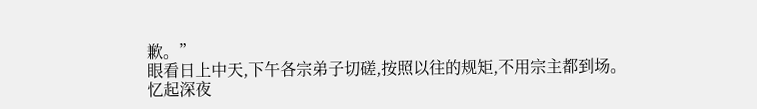歉。”
眼看日上中天,下午各宗弟子切磋,按照以往的规矩,不用宗主都到场。
忆起深夜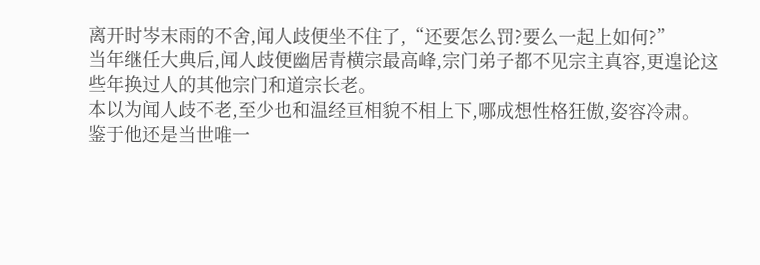离开时岑末雨的不舍,闻人歧便坐不住了,“还要怎么罚?要么一起上如何?”
当年继任大典后,闻人歧便幽居青横宗最高峰,宗门弟子都不见宗主真容,更遑论这些年换过人的其他宗门和道宗长老。
本以为闻人歧不老,至少也和温经亘相貌不相上下,哪成想性格狂傲,姿容冷肃。
鉴于他还是当世唯一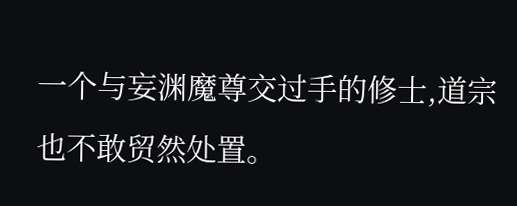一个与妄渊魔尊交过手的修士,道宗也不敢贸然处置。